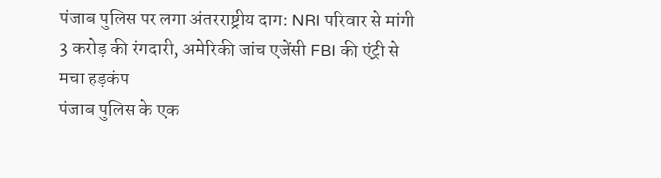पंजाब पुलिस पर लगा अंतरराष्ट्रीय दाग: NRI परिवार से मांगी 3 करोड़ की रंगदारी, अमेरिकी जांच एजेंसी FBI की एंट्री से मचा हड़कंप
पंजाब पुलिस के एक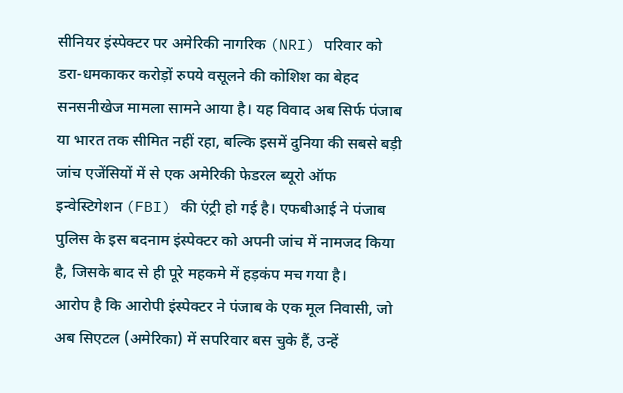सीनियर इंस्पेक्टर पर अमेरिकी नागरिक (NRI) परिवार को डरा-धमकाकर करोड़ों रुपये वसूलने की कोशिश का बेहद सनसनीखेज मामला सामने आया है। यह विवाद अब सिर्फ पंजाब या भारत तक सीमित नहीं रहा, बल्कि इसमें दुनिया की सबसे बड़ी जांच एजेंसियों में से एक अमेरिकी फेडरल ब्यूरो ऑफ इन्वेस्टिगेशन (FBI) की एंट्री हो गई है। एफबीआई ने पंजाब पुलिस के इस बदनाम इंस्पेक्टर को अपनी जांच में नामजद किया है, जिसके बाद से ही पूरे महकमे में हड़कंप मच गया है।
आरोप है कि आरोपी इंस्पेक्टर ने पंजाब के एक मूल निवासी, जो अब सिएटल (अमेरिका) में सपरिवार बस चुके हैं, उन्हें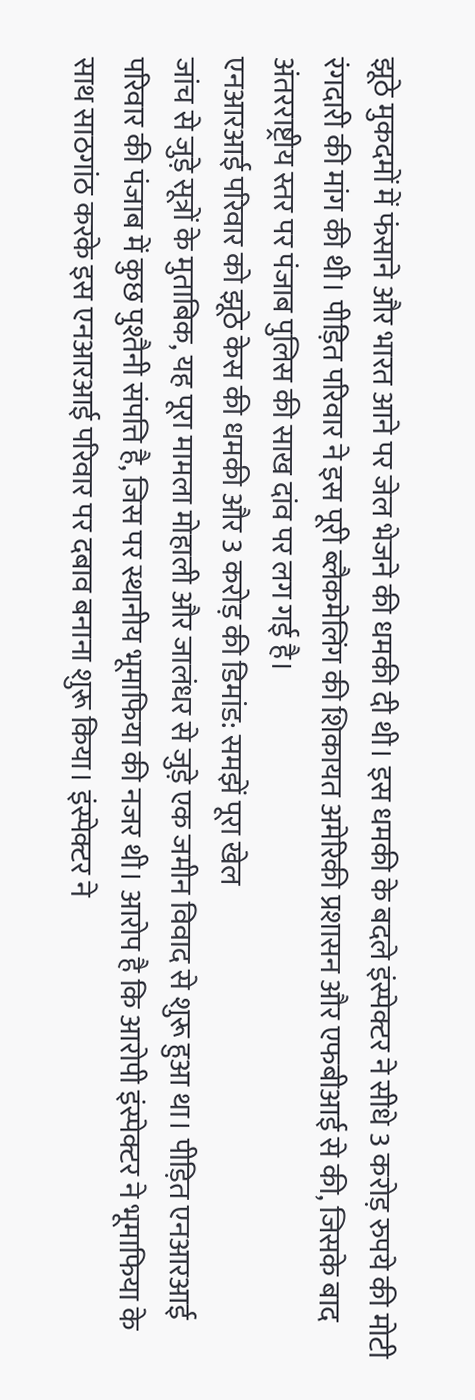झूठे मुकदमों में फंसाने और भारत आने पर जेल भेजने की धमकी दी थी। इस धमकी के बदले इंस्पेक्टर ने सीधे 3 करोड़ रुपये की मोटी रंगदारी की मांग की थी। पीड़ित परिवार ने इस पूरी ब्लैकमेलिंग की शिकायत अमेरिकी प्रशासन और एफबीआई से की, जिसके बाद अंतरराष्ट्रीय स्तर पर पंजाब पुलिस की साख दांव पर लग गई है।
एनआरआई परिवार को झूठे केस की धमकी और 3 करोड़ की डिमांड: समझें पूरा खेल
जांच से जुड़े सूत्रों के मुताबिक, यह पूरा मामला मोहाली और जालंधर से जुड़े एक जमीन विवाद से शुरू हुआ था। पीड़ित एनआरआई परिवार की पंजाब में कुछ पुश्तैनी संपत्ति है, जिस पर स्थानीय भूमाफिया की नजर थी। आरोप है कि आरोपी इंस्पेक्टर ने भूमाफिया के साथ साठगांठ करके इस एनआरआई परिवार पर दबाव बनाना शुरू किया। इंस्पेक्टर ने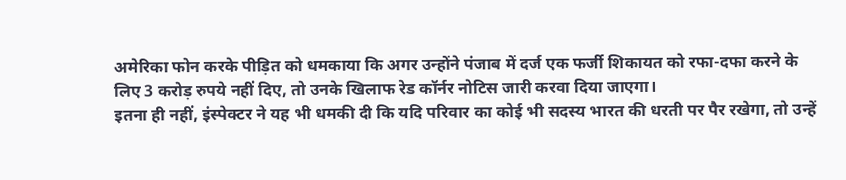अमेरिका फोन करके पीड़ित को धमकाया कि अगर उन्होंने पंजाब में दर्ज एक फर्जी शिकायत को रफा-दफा करने के लिए 3 करोड़ रुपये नहीं दिए, तो उनके खिलाफ रेड कॉर्नर नोटिस जारी करवा दिया जाएगा।
इतना ही नहीं, इंस्पेक्टर ने यह भी धमकी दी कि यदि परिवार का कोई भी सदस्य भारत की धरती पर पैर रखेगा, तो उन्हें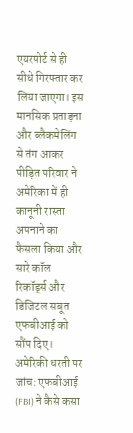एयरपोर्ट से ही सीधे गिरफ्तार कर लिया जाएगा। इस मानसिक प्रताड़ना और ब्लैकमेलिंग से तंग आकर पीड़ित परिवार ने अमेरिका में ही कानूनी रास्ता अपनाने का फैसला किया और सारे कॉल रिकॉर्ड्स और डिजिटल सबूत एफबीआई को सौंप दिए।
अमेरिकी धरती पर जांच: एफबीआई (FBI) ने कैसे कसा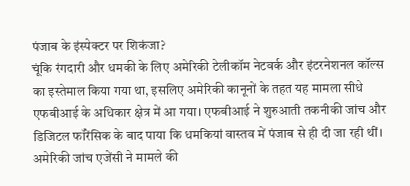पंजाब के इंस्पेक्टर पर शिकंजा?
चूंकि रंगदारी और धमकी के लिए अमेरिकी टेलीकॉम नेटवर्क और इंटरनेशनल कॉल्स का इस्तेमाल किया गया था, इसलिए अमेरिकी कानूनों के तहत यह मामला सीधे एफबीआई के अधिकार क्षेत्र में आ गया। एफबीआई ने शुरुआती तकनीकी जांच और डिजिटल फॉरेंसिक के बाद पाया कि धमकियां वास्तव में पंजाब से ही दी जा रही थीं। अमेरिकी जांच एजेंसी ने मामले की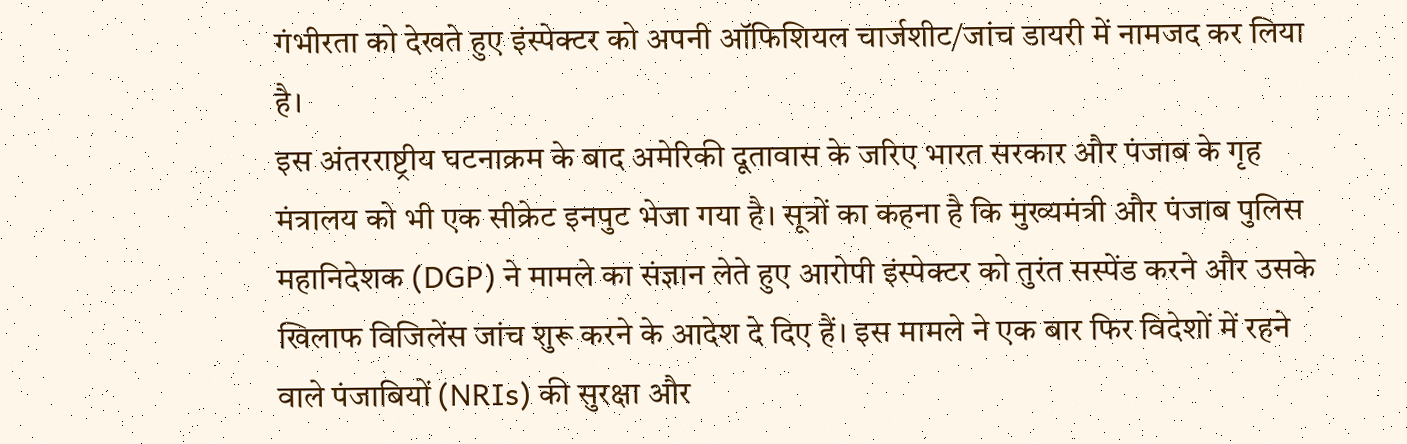गंभीरता को देखते हुए इंस्पेक्टर को अपनी ऑफिशियल चार्जशीट/जांच डायरी में नामजद कर लिया है।
इस अंतरराष्ट्रीय घटनाक्रम के बाद अमेरिकी दूतावास के जरिए भारत सरकार और पंजाब के गृह मंत्रालय को भी एक सीक्रेट इनपुट भेजा गया है। सूत्रों का कहना है कि मुख्यमंत्री और पंजाब पुलिस महानिदेशक (DGP) ने मामले का संज्ञान लेते हुए आरोपी इंस्पेक्टर को तुरंत सस्पेंड करने और उसके खिलाफ विजिलेंस जांच शुरू करने के आदेश दे दिए हैं। इस मामले ने एक बार फिर विदेशों में रहने वाले पंजाबियों (NRIs) की सुरक्षा और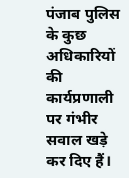पंजाब पुलिस के कुछ अधिकारियों की कार्यप्रणाली पर गंभीर सवाल खड़े कर दिए हैं।